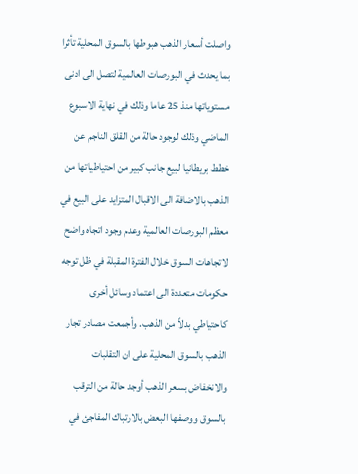واصلت أسعار الذهب هبوطها بالسوق المحلية تأثرا بما يحدث في البورصات العالمية لتصل الى ادنى مستوياتها منذ 25 عاما وذلك في نهاية الاسبوع الماضي وذلك لوجود حالة من القلق الناجم عن خطط بريطانيا لبيع جانب كبير من احتياطياتها من الذهب بالاضافة الى الاقبال المتزايد على البيع في معظم البورصات العالمية وعدم وجود اتجاه واضح لاتجاهات السوق خلال الفترة المقبلة في ظل توجه حكومات متعددة الى اعتماد وسائل أخرى كاحتياطي بدلاً من الذهب. وأجمعت مصادر تجار الذهب بالسوق المحلية على ان التقلبات والانخفاض بسعر الذهب أوجد حالة من الترقب بالسوق ووصفها البعض بالارتباك المفاجئ في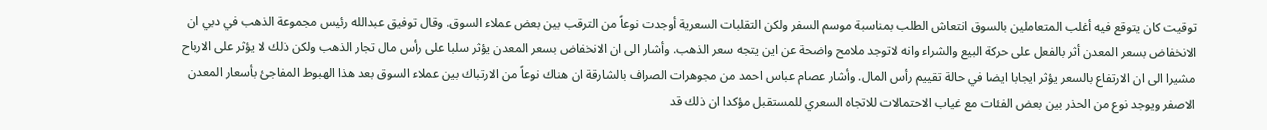توقيت كان يتوقع فيه أغلب المتعاملين بالسوق انتعاش الطلب بمناسبة موسم السفر ولكن التقلبات السعرية أوجدت نوعاً من الترقب بين بعض عملاء السوق. وقال توفيق عبدالله رئيس مجموعة الذهب في دبي ان الانخفاض بسعر المعدن أثر بالفعل على حركة البيع والشراء وانه لاتوجد ملامح واضحة عن اين يتجه سعر الذهب. وأشار الى ان الانخفاض بسعر المعدن يؤثر سلبا على رأس مال تجار الذهب ولكن ذلك لا يؤثر على الارباح مشيرا الى ان الارتفاع بالسعر يؤثر ايجابا ايضا في حالة تقييم رأس المال. وأشار عصام عباس احمد من مجوهرات الصراف بالشارقة ان هناك نوعاً من الارتباك بين عملاء السوق بعد هذا الهبوط المفاجئ بأسعار المعدن الاصفر ويوجد نوع من الحذر بين بعض الفئات مع غياب الاحتمالات للاتجاه السعري للمستقبل مؤكدا ان ذلك قد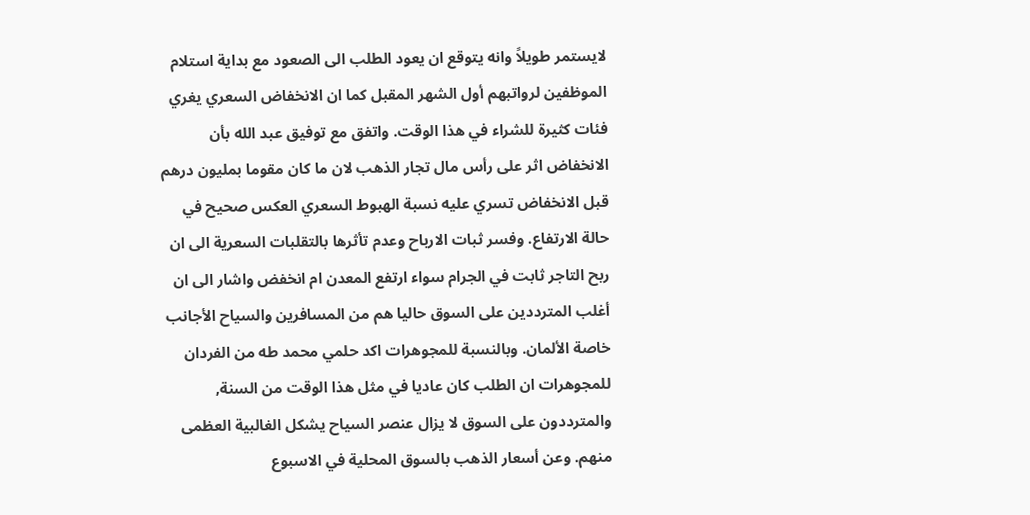لايستمر طويلاً وانه يتوقع ان يعود الطلب الى الصعود مع بداية استلام الموظفين لرواتبهم أول الشهر المقبل كما ان الانخفاض السعري يغري فئات كثيرة للشراء في هذا الوقت. واتفق مع توفيق عبد الله بأن الانخفاض اثر على رأس مال تجار الذهب لان ما كان مقوما بمليون درهم قبل الانخفاض تسري عليه نسبة الهبوط السعري العكس صحيح في حالة الارتفاع. وفسر ثبات الارباح وعدم تأثرها بالتقلبات السعرية الى ان ربح التاجر ثابت في الجرام سواء ارتفع المعدن ام انخفض واشار الى ان أغلب المترددين على السوق حاليا هم من المسافرين والسياح الأجانب خاصة الألمان. وبالنسبة للمجوهرات اكد حلمي محمد طه من الفردان للمجوهرات ان الطلب كان عاديا في مثل هذا الوقت من السنة, والمترددون على السوق لا يزال عنصر السياح يشكل الغالبية العظمى منهم. وعن أسعار الذهب بالسوق المحلية في الاسبوع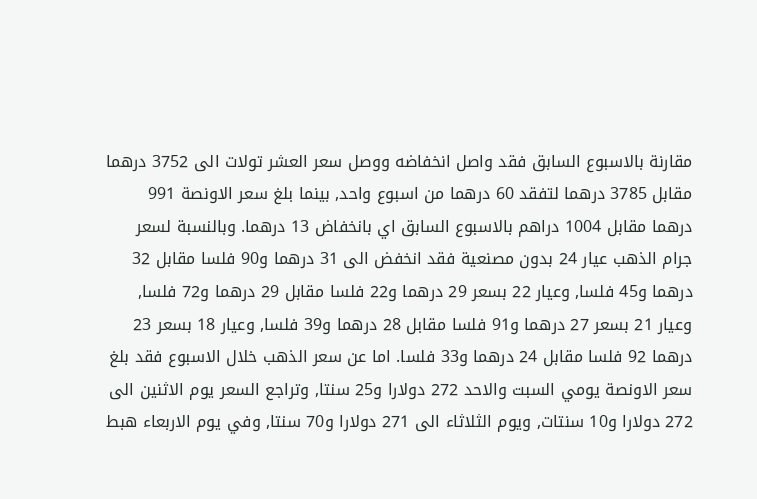مقارنة بالاسبوع السابق فقد واصل انخفاضه ووصل سعر العشر تولات الى 3752 درهما مقابل 3785 درهما لتفقد 60 درهما من اسبوع واحد, بينما بلغ سعر الاونصة 991 درهما مقابل 1004 دراهم بالاسبوع السابق اي بانخفاض 13 درهما. وبالنسبة لسعر جرام الذهب عيار 24 بدون مصنعية فقد انخفض الى 31 درهما و90 فلسا مقابل 32 درهما و45 فلسا, وعيار 22 بسعر 29 درهما و22 فلسا مقابل 29 درهما و72 فلسا, وعيار 21 بسعر 27 درهما و91 فلسا مقابل 28 درهما و39 فلسا, وعيار 18 بسعر 23 درهما 92 فلسا مقابل 24 درهما و33 فلسا. اما عن سعر الذهب خلال الاسبوع فقد بلغ سعر الاونصة يومي السبت والاحد 272 دولارا و25 سنتا, وتراجع السعر يوم الاثنين الى 272 دولارا و10 سنتات, ويوم الثلاثاء الى 271 دولارا و70 سنتا, وفي يوم الاربعاء هبط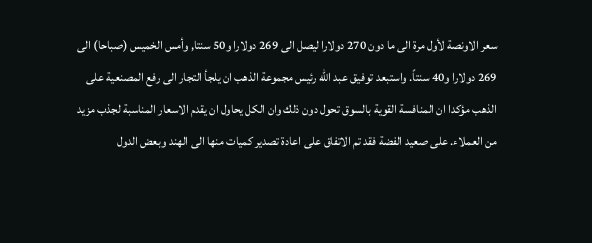سعر الاونصة لأول مرة الى ما دون 270 دولارا ليصل الى 269 دولارا و50 سنتا, وأمس الخميس (صباحا) الى 269 دولارا و40 سنتاً. واستبعد توفيق عبد الله رئيس مجموعة الذهب ان يلجأ التجار الى رفع المصنعية على الذهب مؤكدا ان المنافسة القوية بالسوق تحول دون ذلك وان الكل يحاول ان يقدم الاسعار المناسبة لجذب مزيد من العملاء. على صعيد الفضة فقد تم الاتفاق على اعادة تصدير كميات منها الى الهند وبعض الدول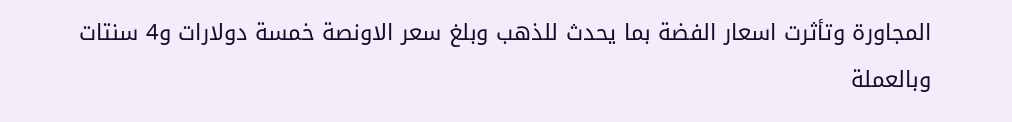المجاورة وتأثرت اسعار الفضة بما يحدث للذهب وبلغ سعر الاونصة خمسة دولارات و4 سنتات وبالعملة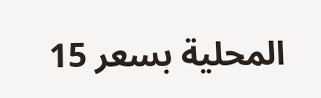المحلية بسعر 15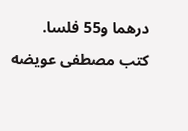درهما و55 فلسا. كتب مصطفى عويضه